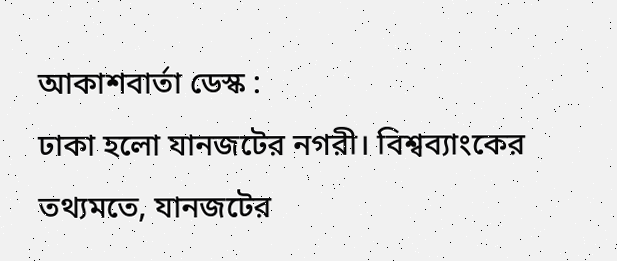আকাশবার্তা ডেস্ক :
ঢাকা হলো যানজটের নগরী। বিশ্বব্যাংকের তথ্যমতে, যানজটের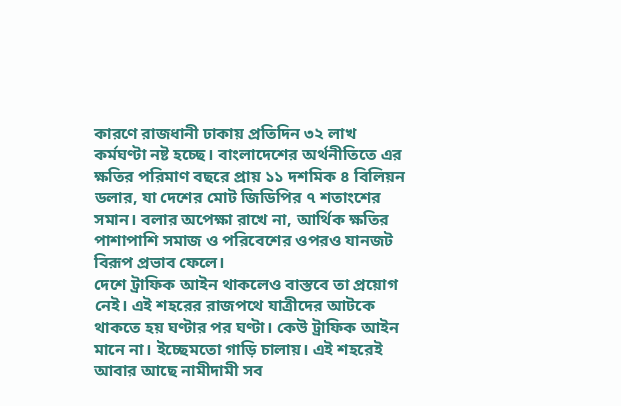কারণে রাজধানী ঢাকায় প্রতিদিন ৩২ লাখ কর্মঘণ্টা নষ্ট হচ্ছে। বাংলাদেশের অর্থনীতিতে এর ক্ষতির পরিমাণ বছরে প্রায় ১১ দশমিক ৪ বিলিয়ন ডলার, যা দেশের মোট জিডিপির ৭ শতাংশের সমান। বলার অপেক্ষা রাখে না, আর্থিক ক্ষতির পাশাপাশি সমাজ ও পরিবেশের ওপরও যানজট বিরূপ প্রভাব ফেলে।
দেশে ট্রাফিক আইন থাকলেও বাস্তবে তা প্রয়োগ নেই। এই শহরের রাজপথে যাত্রীদের আটকে থাকতে হয় ঘণ্টার পর ঘণ্টা। কেউ ট্রাফিক আইন মানে না। ইচ্ছেমতো গাড়ি চালায়। এই শহরেই আবার আছে নামীদামী সব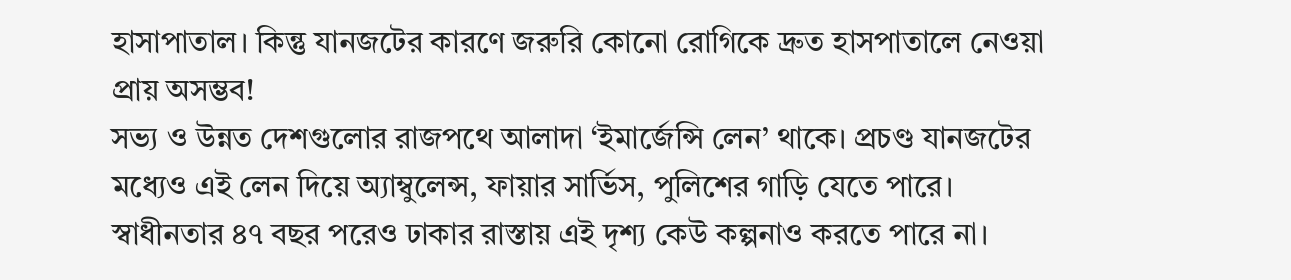হাসাপাতাল। কিন্তু যানজটের কারণে জরুরি কোনো রোগিকে দ্রুত হাসপাতালে নেওয়া প্রায় অসম্ভব!
সভ্য ও উন্নত দেশগুলোর রাজপথে আলাদা ‘ইমার্জেন্সি লেন’ থাকে। প্রচণ্ড যানজটের মধ্যেও এই লেন দিয়ে অ্যাম্বুলেন্স, ফায়ার সার্ভিস, পুলিশের গাড়ি যেতে পারে। স্বাধীনতার ৪৭ বছর পরেও ঢাকার রাস্তায় এই দৃশ্য কেউ কল্পনাও করতে পারে না।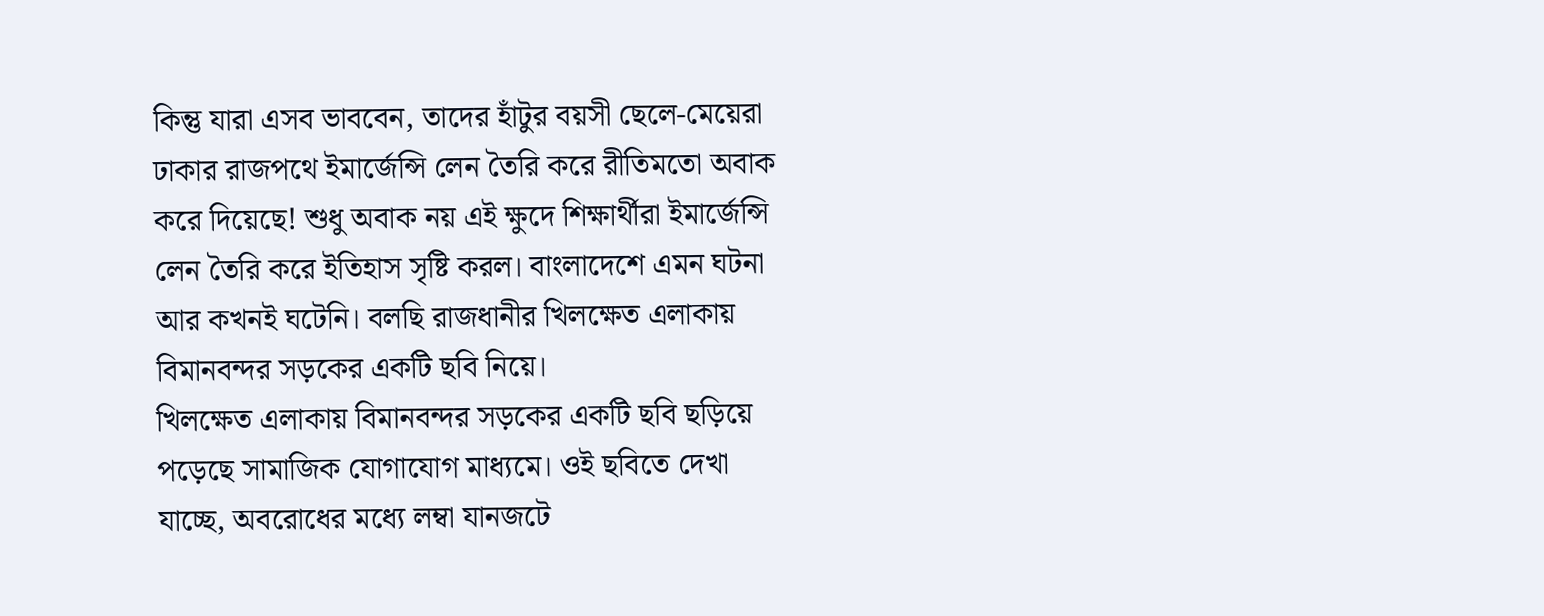কিন্তু যারা এসব ভাববেন, তাদের হাঁটুর বয়সী ছেলে-মেয়েরা ঢাকার রাজপথে ইমার্জেন্সি লেন তৈরি করে রীতিমতো অবাক করে দিয়েছে! শুধু অবাক নয় এই ক্ষুদে শিক্ষার্থীরা ইমার্জেন্সি লেন তৈরি করে ইতিহাস সৃষ্টি করল। বাংলাদেশে এমন ঘটনা আর কখনই ঘটেনি। বলছি রাজধানীর খিলক্ষেত এলাকায় বিমানবন্দর সড়কের একটি ছবি নিয়ে।
খিলক্ষেত এলাকায় বিমানবন্দর সড়কের একটি ছবি ছড়িয়ে পড়েছে সামাজিক যোগাযোগ মাধ্যমে। ওই ছবিতে দেখা যাচ্ছে, অবরোধের মধ্যে লম্বা যানজটে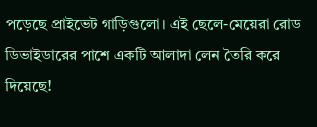পড়েছে প্রাইভেট গাড়িগুলো। এই ছেলে-মেয়েরা রোড ডিভাইডারের পাশে একটি আলাদা লেন তৈরি করে দিয়েছে!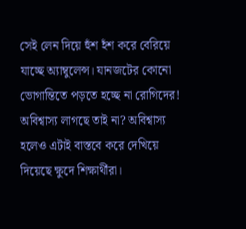সেই লেন দিয়ে হুঁশ হঁশ করে বেরিয়ে যাচ্ছে অ্যাম্বুলেন্স। যানজটের কোনো ভোগান্তিতে পড়তে হচ্ছে না রোগিদের!
অবিশ্বাস্য লাগছে তাই না? অবিশ্বাস্য হলেও এটাই বাস্তবে করে দেখিয়ে দিয়েছে ক্ষুদে শিক্ষার্থীরা।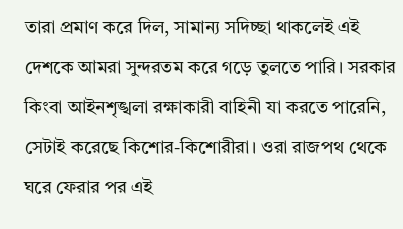তারা প্রমাণ করে দিল, সামান্য সদিচ্ছা থাকলেই এই দেশকে আমরা সুন্দরতম করে গড়ে তুলতে পারি। সরকার কিংবা আইনশৃঙ্খলা রক্ষাকারী বাহিনী যা করতে পারেনি, সেটাই করেছে কিশোর-কিশোরীরা। ওরা রাজপথ থেকে ঘরে ফেরার পর এই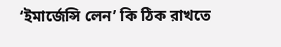‘ইমার্জেন্সি লেন’ কি ঠিক রাখতে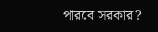পারবে সরকার?